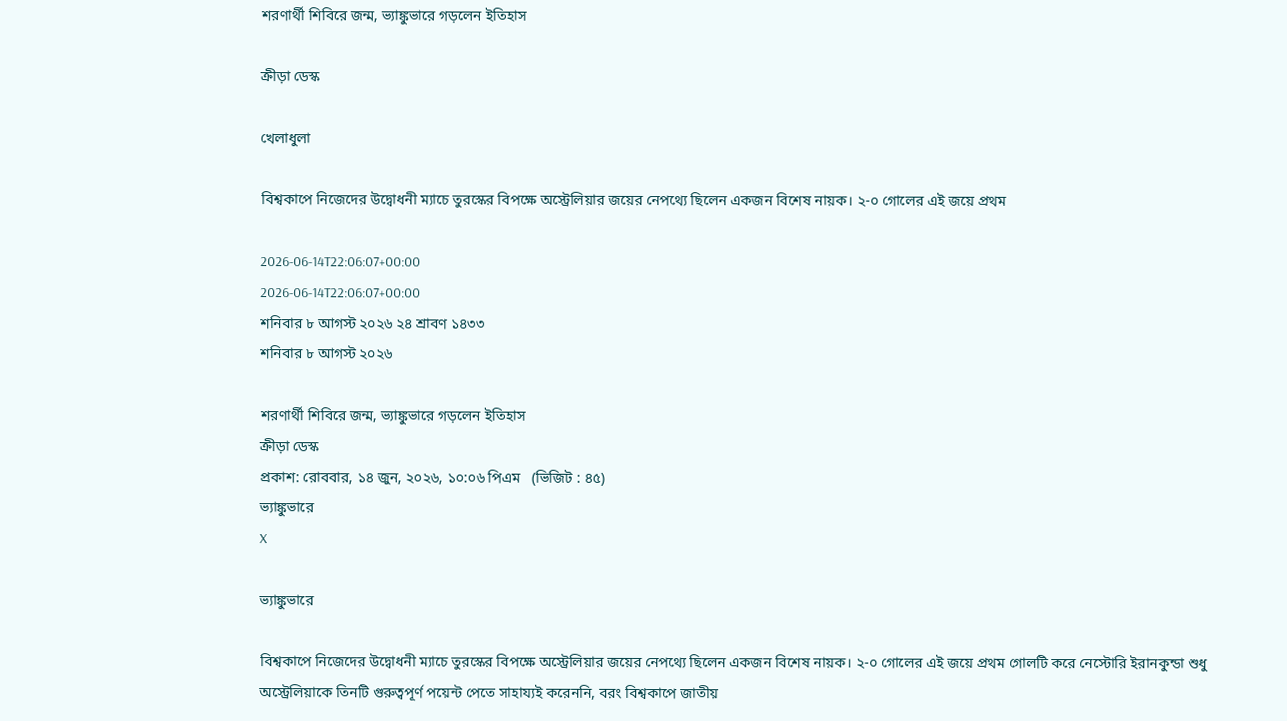শরণার্থী শিবিরে জন্ম, ভ্যাঙ্কুভারে গড়লেন ইতিহাস

ক্রীড়া ডেস্ক

খেলাধুলা

বিশ্বকাপে নিজেদের উদ্বোধনী ম্যাচে তুরস্কের বিপক্ষে অস্ট্রেলিয়ার জয়ের নেপথ্যে ছিলেন একজন বিশেষ নায়ক। ২-০ গোলের এই জয়ে প্রথম

2026-06-14T22:06:07+00:00
2026-06-14T22:06:07+00:00
শনিবার ৮ আগস্ট ২০২৬ ২৪ শ্রাবণ ১৪৩৩
শনিবার ৮ আগস্ট ২০২৬

শরণার্থী শিবিরে জন্ম, ভ্যাঙ্কুভারে গড়লেন ইতিহাস
ক্রীড়া ডেস্ক
প্রকাশ: রোববার, ১৪ জুন, ২০২৬, ১০:০৬ পিএম   (ভিজিট : ৪৫)
ভ্যাঙ্কুভারে
X

ভ্যাঙ্কুভারে

বিশ্বকাপে নিজেদের উদ্বোধনী ম্যাচে তুরস্কের বিপক্ষে অস্ট্রেলিয়ার জয়ের নেপথ্যে ছিলেন একজন বিশেষ নায়ক। ২-০ গোলের এই জয়ে প্রথম গোলটি করে নেস্টোরি ইরানকুন্ডা শুধু অস্ট্রেলিয়াকে তিনটি গুরুত্বপূর্ণ পয়েন্ট পেতে সাহায্যই করেননি, বরং বিশ্বকাপে জাতীয়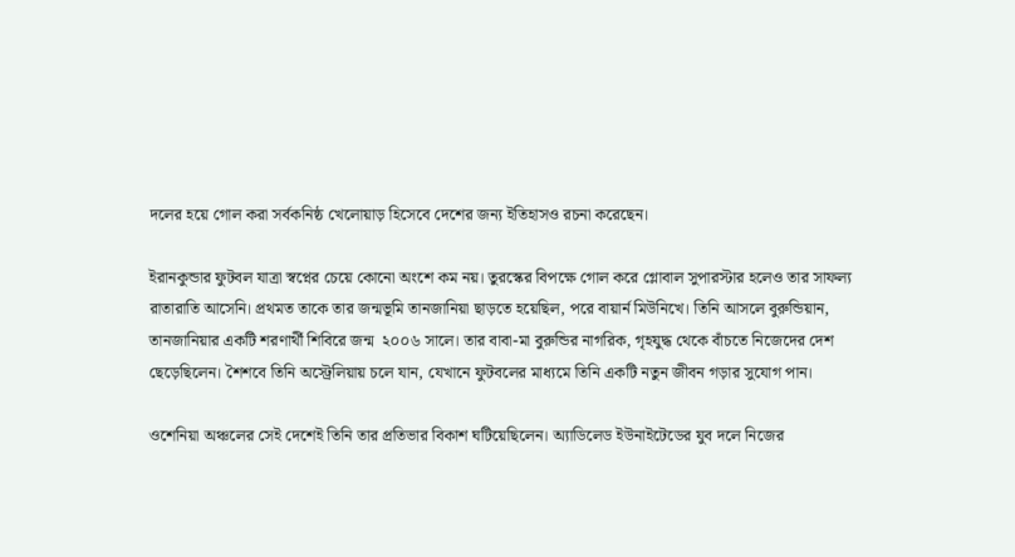দলের হয়ে গোল করা সর্বকনিষ্ঠ খেলোয়াড় হিসেবে দেশের জন্য ইতিহাসও রচনা করেছেন।

ইরানকুন্ডার ফুটবল যাত্রা স্বপ্নের চেয়ে কোনো অংশে কম নয়। তুরস্কের বিপক্ষে গোল করে গ্লোবাল সুপারস্টার হলেও তার সাফল্য রাতারাতি আসেনি। প্রথমত তাকে তার জন্মভূমি তানজানিয়া ছাড়তে হয়েছিল, পরে বায়ার্ন মিউনিখে। তিনি আসলে বুরুন্ডিয়ান, তানজানিয়ার একটি শরণার্থী শিবিরে জন্ম  ২০০৬ সালে। তার বাবা-মা বুরুন্ডির নাগরিক, গৃহযুদ্ধ থেকে বাঁচতে নিজেদের দেশ ছেড়েছিলেন। শৈশবে তিনি অস্ট্রেলিয়ায় চলে যান, যেখানে ফুটবলের মাধ্যমে তিনি একটি নতুন জীবন গড়ার সুযোগ পান।

ওশেনিয়া অঞ্চলের সেই দেশেই তিনি তার প্রতিভার বিকাশ ঘটিয়েছিলেন। অ্যাডিলেড ইউনাইটেডের যুব দলে নিজের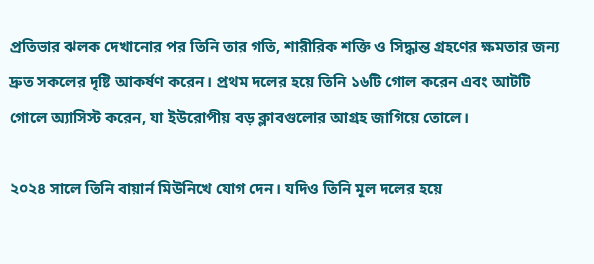প্রতিভার ঝলক দেখানোর পর তিনি তার গতি, শারীরিক শক্তি ও সিদ্ধান্ত গ্রহণের ক্ষমতার জন্য দ্রুত সকলের দৃষ্টি আকর্ষণ করেন। প্রথম দলের হয়ে তিনি ১৬টি গোল করেন এবং আটটি গোলে অ্যাসিস্ট করেন, যা ইউরোপীয় বড় ক্লাবগুলোর আগ্রহ জাগিয়ে তোলে।

২০২৪ সালে তিনি বায়ার্ন মিউনিখে যোগ দেন। যদিও তিনি মূল দলের হয়ে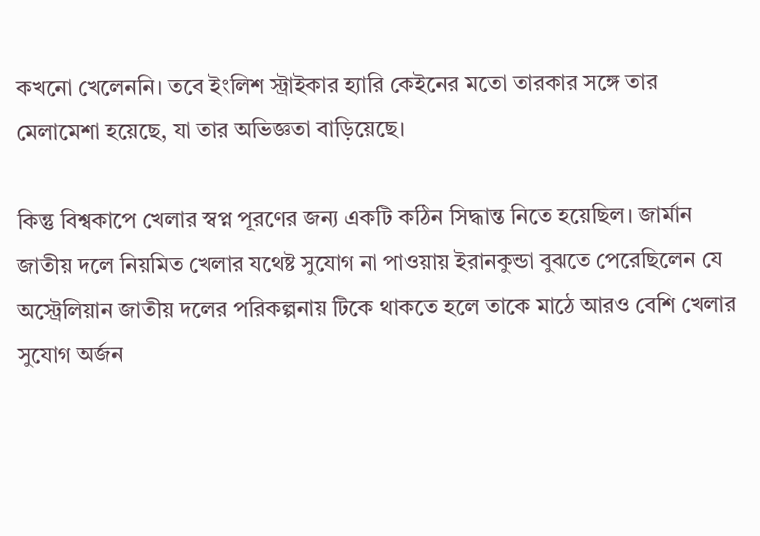কখনো খেলেননি। তবে ইংলিশ স্ট্রাইকার হ্যারি কেইনের মতো তারকার সঙ্গে তার মেলামেশা হয়েছে, যা তার অভিজ্ঞতা বাড়িয়েছে।

কিন্তু বিশ্বকাপে খেলার স্বপ্ন পূরণের জন্য একটি কঠিন সিদ্ধান্ত নিতে হয়েছিল। জার্মান জাতীয় দলে নিয়মিত খেলার যথেষ্ট সুযোগ না পাওয়ায় ইরানকুন্ডা বুঝতে পেরেছিলেন যে অস্ট্রেলিয়ান জাতীয় দলের পরিকল্পনায় টিকে থাকতে হলে তাকে মাঠে আরও বেশি খেলার সুযোগ অর্জন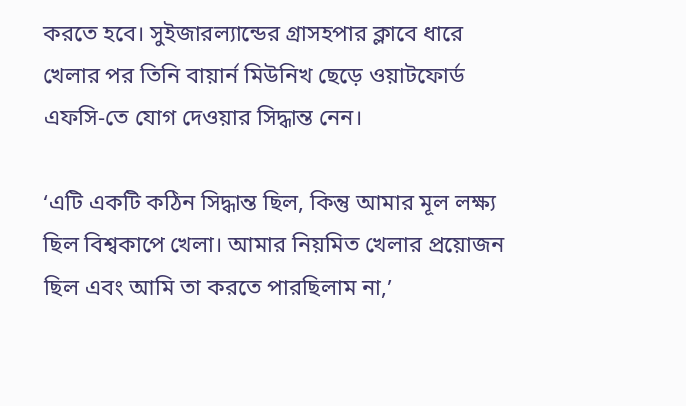করতে হবে। সুইজারল্যান্ডের গ্রাসহপার ক্লাবে ধারে খেলার পর তিনি বায়ার্ন মিউনিখ ছেড়ে ওয়াটফোর্ড এফসি-তে যোগ দেওয়ার সিদ্ধান্ত নেন।

‘এটি একটি কঠিন সিদ্ধান্ত ছিল, কিন্তু আমার মূল লক্ষ্য ছিল বিশ্বকাপে খেলা। আমার নিয়মিত খেলার প্রয়োজন ছিল এবং আমি তা করতে পারছিলাম না,’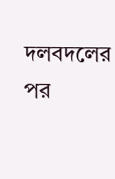দলবদলের পর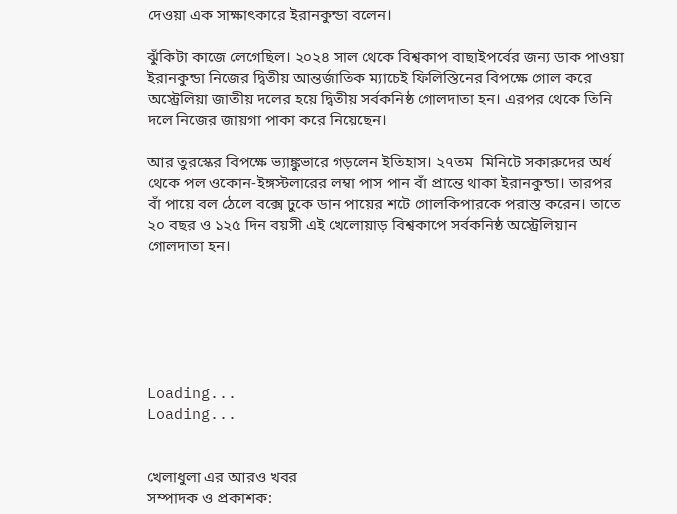দেওয়া এক সাক্ষাৎকারে ইরানকুন্ডা বলেন।

ঝুঁকিটা কাজে লেগেছিল। ২০২৪ সাল থেকে বিশ্বকাপ বাছাইপর্বের জন্য ডাক পাওয়া ইরানকুন্ডা নিজের দ্বিতীয় আন্তর্জাতিক ম্যাচেই ফিলিস্তিনের বিপক্ষে গোল করে অস্ট্রেলিয়া জাতীয় দলের হয়ে দ্বিতীয় সর্বকনিষ্ঠ গোলদাতা হন। এরপর থেকে তিনি দলে নিজের জায়গা পাকা করে নিয়েছেন।

আর তুরস্কের বিপক্ষে ভ্যাঙ্কুভারে গড়লেন ইতিহাস। ২৭তম  মিনিটে সকারুদের অর্ধ থেকে পল ওকোন-ইঙ্গস্টলারের লম্বা পাস পান বাঁ প্রান্তে থাকা ইরানকুন্ডা। তারপর বাঁ পায়ে বল ঠেলে বক্সে ঢুকে ডান পায়ের শটে গোলকিপারকে পরাস্ত করেন। তাতে ২০ বছর ও ১২৫ দিন বয়সী এই খেলোয়াড় বিশ্বকাপে সর্বকনিষ্ঠ অস্ট্রেলিয়ান গোলদাতা হন।






Loading...
Loading...


খেলাধুলা এর আরও খবর
সম্পাদক ও প্রকাশক: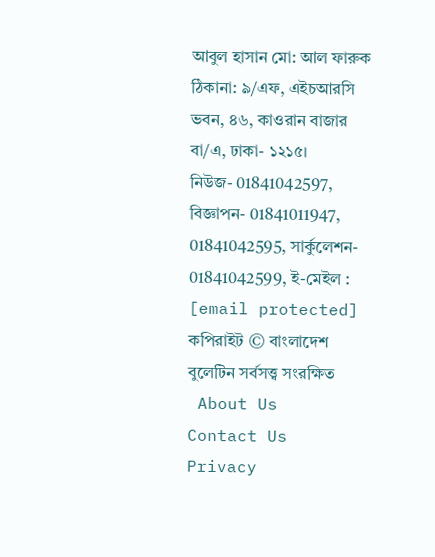আবুল হাসান মো: আল ফারুক
ঠিকানা: ৯/এফ, এইচআরসি ভবন, ৪৬, কাওরান বাজার বা/এ, ঢাকা- ১২১৫।
নিউজ- 01841042597, বিজ্ঞাপন- 01841011947, 01841042595, সার্কুলেশন- 01841042599, ই-মেইল : [email protected]
কপিরাইট © বাংলাদেশ বুলেটিন সর্বসত্ত্ব সংরক্ষিত
 About Us    Contact Us    Privacy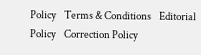Policy    Terms & Conditions    Editorial Policy    Correction Policy